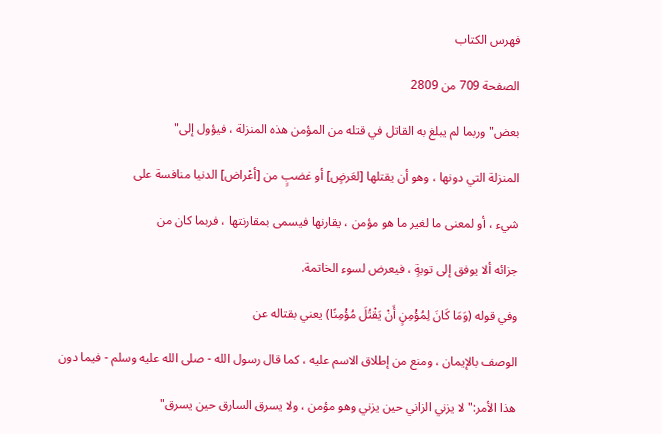فهرس الكتاب

الصفحة 709 من 2809

بعض"وربما لم يبلغ به القاتل في قتله من المؤمن هذه المنزلة ، فيؤول إلى"

المنزلة التي دونها ، وهو أن يقتلها [لعَرضٍ] أو غضبٍ من [أعْراض] الدنيا منافسة على

شيء ، أو لمعنى ما لغير ما هو مؤمن ، يقارنها فيسمى بمقارنتها ، فربما كان من

جزائه ألا يوفق إلى توبةٍ ، فيعرض لسوء الخاتمة.

وفي قوله (وَمَا كَانَ لِمُؤْمِنٍ أَنْ يَقْتُلَ مُؤْمِنًا) يعني بقتاله عن

الوصف بالإيمان ، ومنع من إطلاق الاسم عليه ، كما قال رسول الله - صلى الله عليه وسلم - فيما دون

هذا الأمر:"لا يزني الزاني حين يزني وهو مؤمن ، ولا يسرق السارق حين يسرق"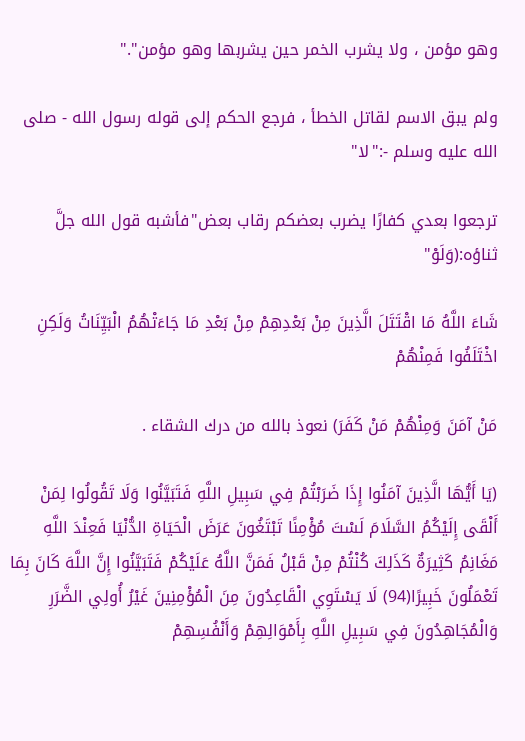وهو مؤمن ، ولا يشرب الخمر حين يشربها وهو مؤمن"."

ولم يبق الاسم لقاتل الخطأ ، فرجع الحكم إلى قوله رسول الله - صلى الله عليه وسلم -:"لا"

ترجعوا بعدي كفارًا يضرب بعضكم رقاب بعض"فأشبه قول الله جلَّ ثناؤه:(وَلَوْ"

شَاءَ اللَّهُ مَا اقْتَتَلَ الَّذِينَ مِنْ بَعْدِهِمْ مِنْ بَعْدِ مَا جَاءَتْهُمُ الْبَيِّنَاتُ وَلَكِنِ اخْتَلَفُوا فَمِنْهُمْ

مَنْ آمَنَ وَمِنْهُمْ مَنْ كَفَرَ) نعوذ بالله من درك الشقاء .

(يَا أَيُّهَا الَّذِينَ آمَنُوا إِذَا ضَرَبْتُمْ فِي سَبِيلِ اللَّهِ فَتَبَيَّنُوا وَلَا تَقُولُوا لِمَنْ أَلْقَى إِلَيْكُمُ السَّلَامَ لَسْتَ مُؤْمِنًا تَبْتَغُونَ عَرَضَ الْحَيَاةِ الدُّنْيَا فَعِنْدَ اللَّهِ مَغَانِمُ كَثِيرَةٌ كَذَلِكَ كُنْتُمْ مِنْ قَبْلُ فَمَنَّ اللَّهُ عَلَيْكُمْ فَتَبَيَّنُوا إِنَّ اللَّهَ كَانَ بِمَا تَعْمَلُونَ خَبِيرًا(94) لَا يَسْتَوِي الْقَاعِدُونَ مِنَ الْمُؤْمِنِينَ غَيْرُ أُولِي الضَّرَرِ وَالْمُجَاهِدُونَ فِي سَبِيلِ اللَّهِ بِأَمْوَالِهِمْ وَأَنْفُسِهِمْ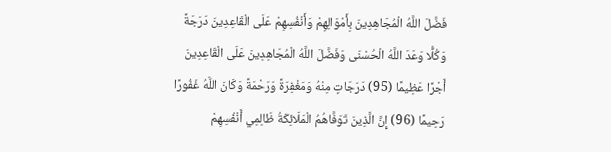فَضَّلَ اللَّهُ الْمُجَاهِدِينَ بِأَمْوَالِهِمْ وَأَنْفُسِهِمْ عَلَى الْقَاعِدِينَ دَرَجَةً وَكُلًّا وَعَدَ اللَّهُ الْحُسْنَى وَفَضَّلَ اللَّهُ الْمُجَاهِدِينَ عَلَى الْقَاعِدِينَ أَجْرًا عَظِيمًا (95) دَرَجَاتٍ مِنْهُ وَمَغْفِرَةً وَرَحْمَةً وَكَانَ اللَّهُ غَفُورًا رَحِيمًا (96) إِنَّ الَّذِينَ تَوَفَّاهُمُ الْمَلَائِكَةُ ظَالِمِي أَنْفُسِهِمْ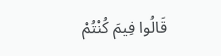قَالُوا فِيمَ كُنْتُمْ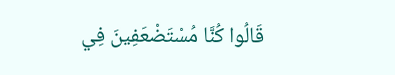قَالُوا كُنَّا مُسْتَضْعَفِينَ فِي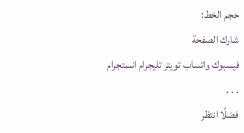حجم الخط:
شارك الصفحة
فيسبوك واتساب تويتر تليجرام انستجرام
. . .
فضلًا انتظر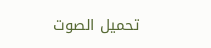تحميل الصوت